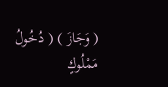( وَجَازَ ) ( دُخُولُ مَمْلُوكٍ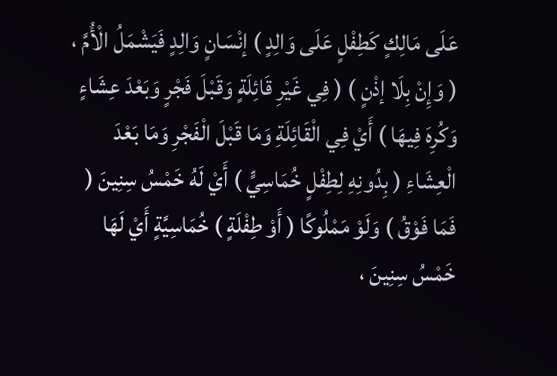عَلَى مَالِكٍ كَطِفْلٍ عَلَى وَالِدٍ ) إنْسَانٍ وَالِدٍ فَيَشْمَلُ الْأُمَّ ، ( وَإِنْ بِلَا إذْنٍ ) ( فِي غَيْرِ قَائِلَةٍ وَقَبْلَ فَجْرٍ وَبَعْدَ عِشَاءٍ وَكُرِهَ فِيهَا ) أَيْ فِي الْقَائِلَةِ وَمَا قَبْلَ الْفَجْرِ وَمَا بَعْدَ الْعِشَاءِ ( بِدُونِهِ لِطِفْلٍ خُمَاسِيٍّ ) أَيْ لَهُ خَمْسُ سِنِينَ ( فَمَا فَوْقُ ) وَلَوْ مَمْلُوكًا ( أَوْ طِفْلَةٍ ) خُمَاسِيَّةٍ أَيْ لَهَا خَمْسُ سِنِينَ ،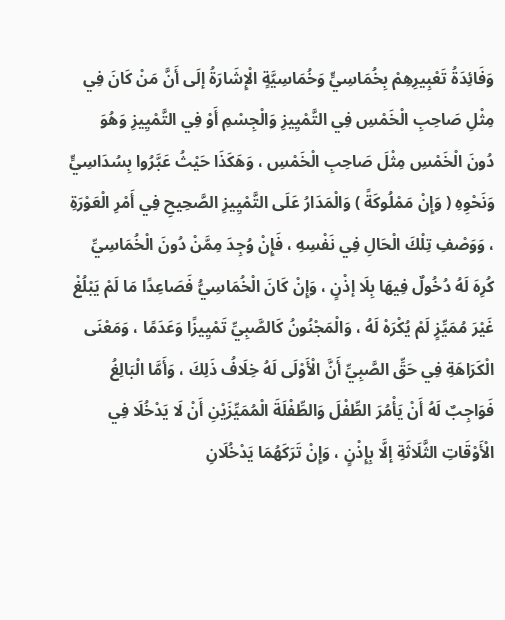وَفَائِدَةُ تَعْبِيرِهِمْ بِخُمَاسِيٍّ وَخُمَاسِيَّةٍ الْإِشَارَةُ إلَى أَنَّ مَنْ كَانَ فِي مِثْلِ صَاحِبِ الْخَمْسِ فِي التَّمْيِيزِ وَالْجِسْمِ أَوْ فِي التَّمْيِيزِ وَهُوَ دُونَ الْخَمْسِ مِثْلَ صَاحِبِ الْخَمْسِ ، وَهَكَذَا حَيْثُ عَبَّرُوا بِسُدَاسِيٍّ وَنَحْوِهِ ( وَإِنْ مَمْلُوكَةً ) وَالْمَدَارُ عَلَى التَّمْيِيزِ الصَّحِيحِ فِي أَمْرِ الْعَوْرَةِ ، وَوَصْفِ تِلْكَ الْحَالِ فِي نَفْسِهِ ، فَإِنْ وُجِدَ مِمَّنْ دُونَ الْخُمَاسِيِّ كُرِهَ لَهُ دُخُولٌ فِيهَا بِلَا إذْنٍ ، وَإِنْ كَانَ الْخُمَاسِيُّ فَصَاعِدًا مَا لَمْ يَبْلُغْ غَيْرَ مُمَيِّزٍ لَمْ يُكْرَهْ لَهُ ، وَالْمَجْنُونُ كَالصَّبِيِّ تَمْيِيزًا وَعَدَمًا ، وَمَعْنَى الْكَرَاهَةِ فِي حَقِّ الصَّبِيِّ أَنَّ الْأَوْلَى لَهُ خِلَافُ ذَلِكَ ، وَأَمَّا الْبَالِغُ فَوَاجِبٌ لَهُ أَنْ يَأْمُرَ الطِّفْلَ وَالطِّفْلَةَ الْمُمَيِّزَيْنِ أَنْ لَا يَدْخُلَا فِي الْأَوْقَاتِ الثَّلَاثَةِ إلَّا بِإِذْنٍ ، وَإِنْ تَرَكَهُمَا يَدْخُلَانِ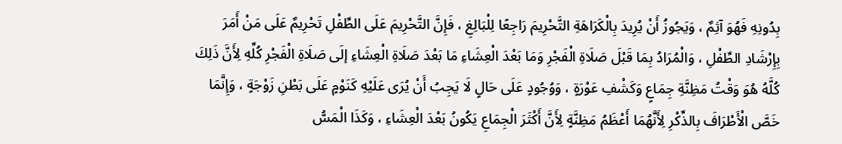بِدُونِهِ فَهُوَ آثِمٌ ، وَيَجُوزُ أَنْ يُرِيدَ بِالْكَرَاهَةِ التَّحْرِيمَ رَاجِعًا لِلْبَالِغِ ، فَإِنَّ التَّحْرِيمَ عَلَى الطِّفْلِ تَحْرِيمٌ عَلَى مَنْ أَمَرَ بِإِرْشَادِ الطِّفْلِ ، وَالْمُرَادُ بِمَا قَبْلَ صَلَاةِ الْفَجْرِ وَمَا بَعْدَ الْعِشَاءِ مَا بَعْدَ صَلَاةِ الْعِشَاءِ إلَى صَلَاةِ الْفَجْرِ كُلِّهِ لِأَنَّ ذَلِكَ كُلَّهُ هُوَ وَقْتُ مَظِنَّةِ جِمَاعٍ وَكَشْفِ عَوْرَةٍ ، وَوُجُودٍ عَلَى حَالٍ لَا يَجِبُ أَنْ يُرَى عَلَيْهِ كَنَوْمٍ عَلَى بَطْنِ زَوْجَةٍ ، وَإِنَّمَا خَصَّ الْأَطْرَافَ بِالذِّكْرِ لِأَنَّهُمَا أَعْظَمُ مَظِنَّةٍ لِأَنَّ أَكْثَرَ الْجِمَاعِ يَكُونُ بَعْدَ الْعِشَاءِ ، وَكَذَا الْمَسُّ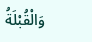وَالْقُبْلَةُ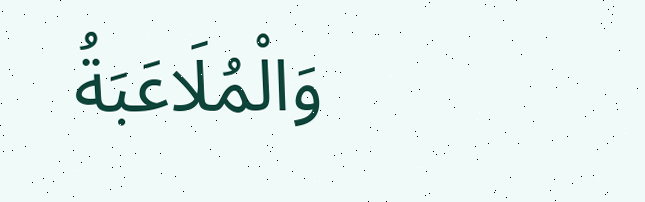وَالْمُلَاعَبَةُ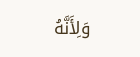وَلِأَنَّهُ